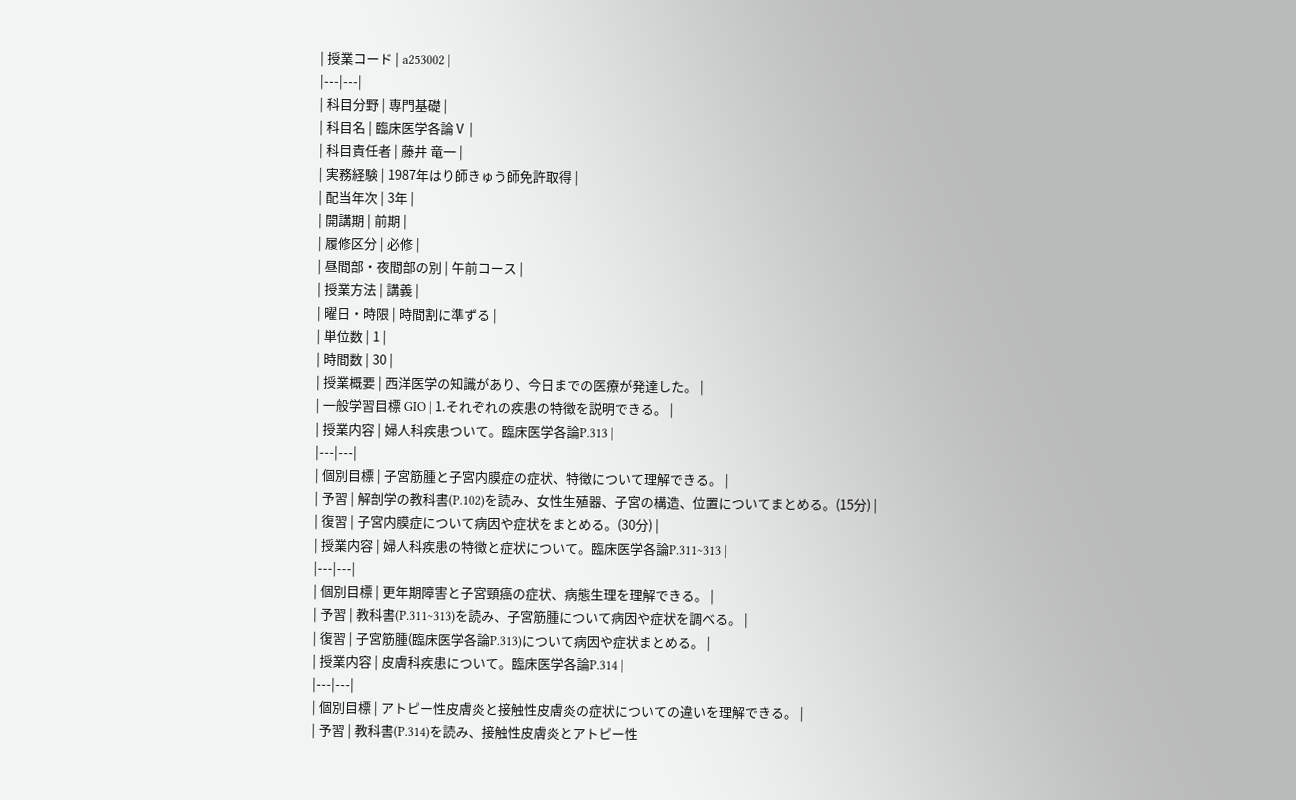| 授業コード | a253002 |
|---|---|
| 科目分野 | 専門基礎 |
| 科目名 | 臨床医学各論Ⅴ |
| 科目責任者 | 藤井 竜一 |
| 実務経験 | 1987年はり師きゅう師免許取得 |
| 配当年次 | 3年 |
| 開講期 | 前期 |
| 履修区分 | 必修 |
| 昼間部・夜間部の別 | 午前コース |
| 授業方法 | 講義 |
| 曜日・時限 | 時間割に準ずる |
| 単位数 | 1 |
| 時間数 | 30 |
| 授業概要 | 西洋医学の知識があり、今日までの医療が発達した。 |
| 一般学習目標 GIO | 1.それぞれの疾患の特徴を説明できる。 |
| 授業内容 | 婦人科疾患ついて。臨床医学各論P.313 |
|---|---|
| 個別目標 | 子宮筋腫と子宮内膜症の症状、特徴について理解できる。 |
| 予習 | 解剖学の教科書(P.102)を読み、女性生殖器、子宮の構造、位置についてまとめる。(15分) |
| 復習 | 子宮内膜症について病因や症状をまとめる。(30分) |
| 授業内容 | 婦人科疾患の特徴と症状について。臨床医学各論P.311~313 |
|---|---|
| 個別目標 | 更年期障害と子宮頸癌の症状、病態生理を理解できる。 |
| 予習 | 教科書(P.311~313)を読み、子宮筋腫について病因や症状を調べる。 |
| 復習 | 子宮筋腫(臨床医学各論P.313)について病因や症状まとめる。 |
| 授業内容 | 皮膚科疾患について。臨床医学各論P.314 |
|---|---|
| 個別目標 | アトピー性皮膚炎と接触性皮膚炎の症状についての違いを理解できる。 |
| 予習 | 教科書(P.314)を読み、接触性皮膚炎とアトピー性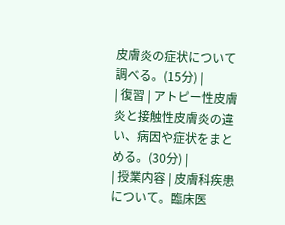皮膚炎の症状について調べる。(15分) |
| 復習 | アトピー性皮膚炎と接触性皮膚炎の違い、病因や症状をまとめる。(30分) |
| 授業内容 | 皮膚科疾患について。臨床医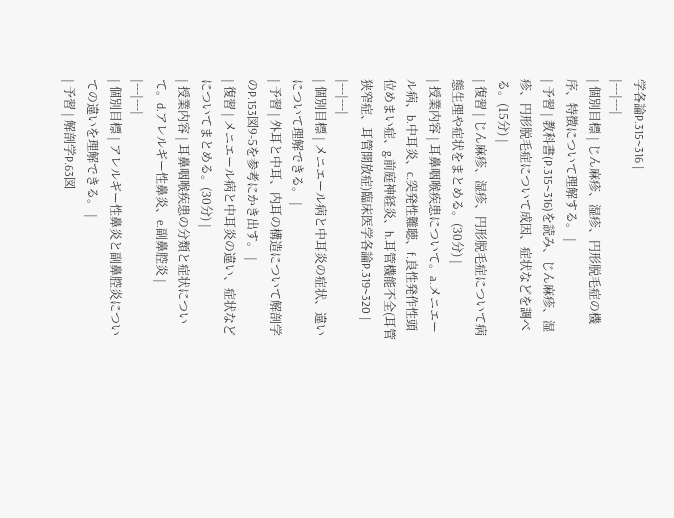学各論P.315~316 |
|---|---|
| 個別目標 | じん麻疹、湿疹、円形脱毛症の機序、特徴について理解する。 |
| 予習 | 教科書(P.315~316)を読み、じん麻疹、湿疹、円形脱毛症について成因、症状などを調べる。(15分) |
| 復習 | じん麻疹、湿疹、円形脱毛症について病態生理や症状をまとめる。(30分) |
| 授業内容 | 耳鼻咽喉疾患について。a.メニエール病、b.中耳炎、c.突発性難聴、f.良性発作性頭位めまい症、g.前庭神経炎、h.耳管機能不全(耳管狭窄症、耳管開放症)臨床医学各論P.319~320 |
|---|---|
| 個別目標 | メニエール病と中耳炎の症状、違いについて理解できる。 |
| 予習 | 外耳と中耳、内耳の構造について解剖学のP.153図9-5を参考にかき出す。 |
| 復習 | メニエール病と中耳炎の違い、症状などについてまとめる。(30分) |
| 授業内容 | 耳鼻咽喉疾患の分類と症状について。d.アレルギー性鼻炎、e.副鼻腔炎 |
|---|---|
| 個別目標 | アレルギー性鼻炎と副鼻腔炎についての違いを理解できる。 |
| 予習 | 解剖学P.63図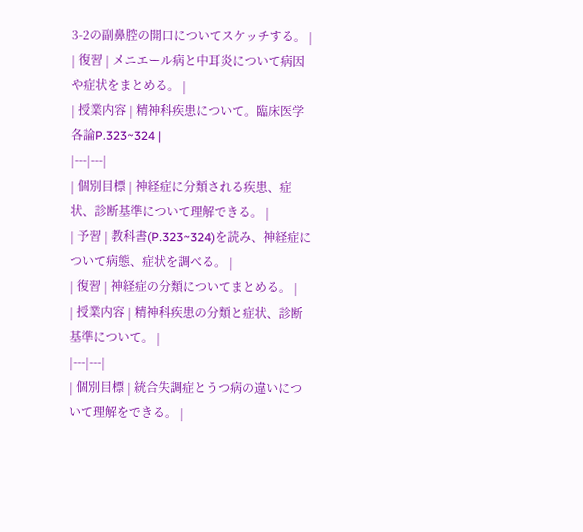3-2の副鼻腔の開口についてスケッチする。 |
| 復習 | メニエール病と中耳炎について病因や症状をまとめる。 |
| 授業内容 | 精神科疾患について。臨床医学各論P.323~324 |
|---|---|
| 個別目標 | 神経症に分類される疾患、症状、診断基準について理解できる。 |
| 予習 | 教科書(P.323~324)を読み、神経症について病態、症状を調べる。 |
| 復習 | 神経症の分類についてまとめる。 |
| 授業内容 | 精神科疾患の分類と症状、診断基準について。 |
|---|---|
| 個別目標 | 統合失調症とうつ病の違いについて理解をできる。 |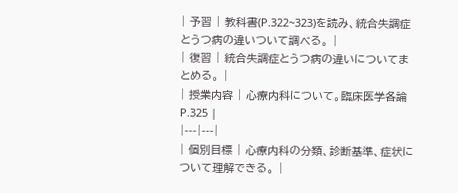| 予習 | 教科書(P.322~323)を読み、統合失調症とうつ病の違いついて調べる。 |
| 復習 | 統合失調症とうつ病の違いについてまとめる。 |
| 授業内容 | 心療内科について。臨床医学各論P.325 |
|---|---|
| 個別目標 | 心療内科の分類、診断基準、症状について理解できる。 |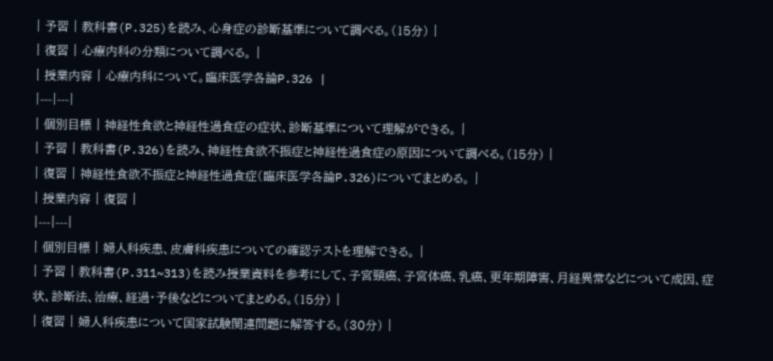| 予習 | 教科書(P.325)を読み、心身症の診断基準について調べる。(15分) |
| 復習 | 心療内科の分類について調べる。 |
| 授業内容 | 心療内科について。臨床医学各論P.326 |
|---|---|
| 個別目標 | 神経性食欲と神経性過食症の症状、診断基準について理解ができる。 |
| 予習 | 教科書(P.326)を読み、神経性食欲不振症と神経性過食症の原因について調べる。(15分) |
| 復習 | 神経性食欲不振症と神経性過食症(臨床医学各論P.326)についてまとめる。 |
| 授業内容 | 復習 |
|---|---|
| 個別目標 | 婦人科疾患、皮膚科疾患についての確認テストを理解できる。 |
| 予習 | 教科書(P.311~313)を読み授業資料を参考にして、子宮頸癌、子宮体癌、乳癌、更年期障害、月経異常などについて成因、症状、診断法、治療、経過・予後などについてまとめる。(15分) |
| 復習 | 婦人科疾患について国家試験関連問題に解答する。(30分) |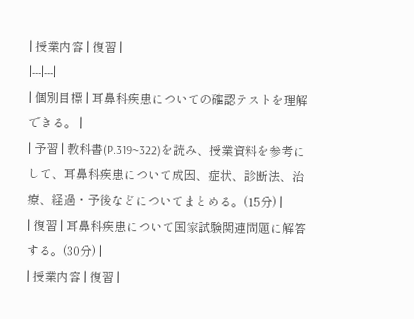| 授業内容 | 復習 |
|---|---|
| 個別目標 | 耳鼻科疾患についての確認テストを理解できる。 |
| 予習 | 教科書(P.319~322)を読み、授業資料を参考にして、耳鼻科疾患について成因、症状、診断法、治療、経過・予後などについてまとめる。(15分) |
| 復習 | 耳鼻科疾患について国家試験関連問題に解答する。(30分) |
| 授業内容 | 復習 |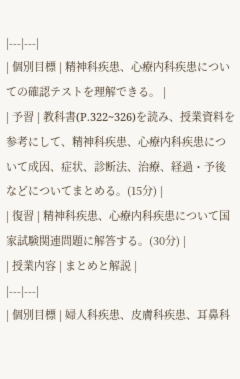|---|---|
| 個別目標 | 精神科疾患、心療内科疾患についての確認テストを理解できる。 |
| 予習 | 教科書(P.322~326)を読み、授業資料を参考にして、精神科疾患、心療内科疾患について成因、症状、診断法、治療、経過・予後などについてまとめる。(15分) |
| 復習 | 精神科疾患、心療内科疾患について国家試験関連問題に解答する。(30分) |
| 授業内容 | まとめと解説 |
|---|---|
| 個別目標 | 婦人科疾患、皮膚科疾患、耳鼻科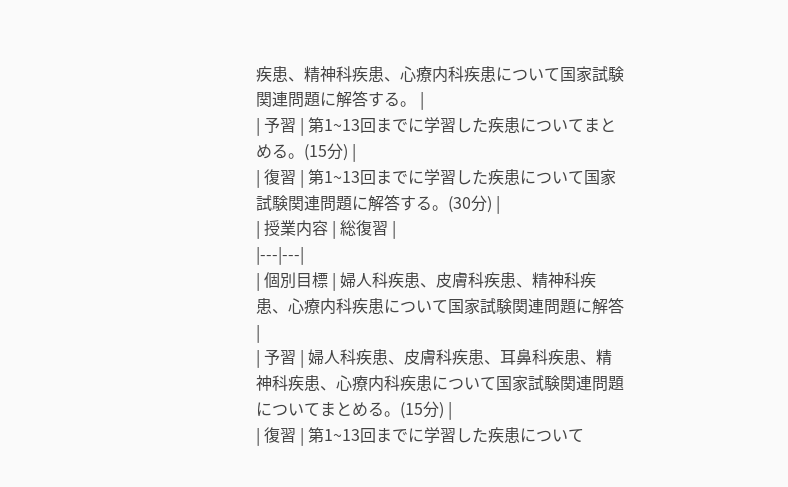疾患、精神科疾患、心療内科疾患について国家試験関連問題に解答する。 |
| 予習 | 第1~13回までに学習した疾患についてまとめる。(15分) |
| 復習 | 第1~13回までに学習した疾患について国家試験関連問題に解答する。(30分) |
| 授業内容 | 総復習 |
|---|---|
| 個別目標 | 婦人科疾患、皮膚科疾患、精神科疾患、心療内科疾患について国家試験関連問題に解答 |
| 予習 | 婦人科疾患、皮膚科疾患、耳鼻科疾患、精神科疾患、心療内科疾患について国家試験関連問題についてまとめる。(15分) |
| 復習 | 第1~13回までに学習した疾患について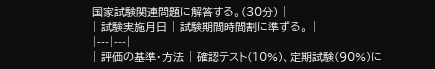国家試験関連問題に解答する。(30分) |
| 試験実施月日 | 試験期間時間割に準ずる。 |
|---|---|
| 評価の基準・方法 | 確認テスト(10%)、定期試験(90%)に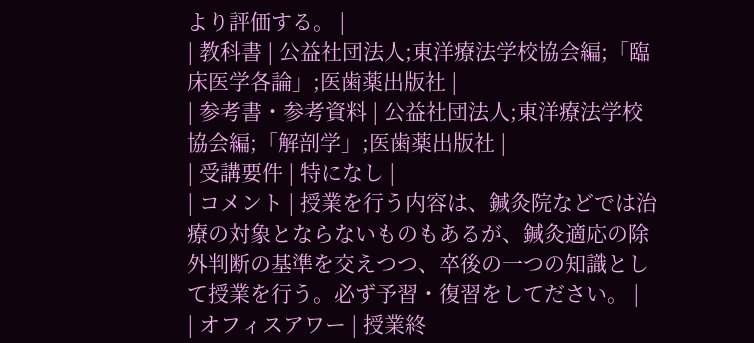より評価する。 |
| 教科書 | 公益社団法人;東洋療法学校協会編;「臨床医学各論」;医歯薬出版社 |
| 参考書・参考資料 | 公益社団法人;東洋療法学校協会編;「解剖学」;医歯薬出版社 |
| 受講要件 | 特になし |
| コメント | 授業を行う内容は、鍼灸院などでは治療の対象とならないものもあるが、鍼灸適応の除外判断の基準を交えつつ、卒後の一つの知識として授業を行う。必ず予習・復習をしてださい。 |
| オフィスアワー | 授業終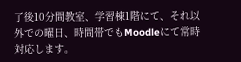了後10分間教室、学習棟1階にて、それ以外での曜日、時間帯でもMoodleにて常時対応します。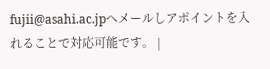fujii@asahi.ac.jpへメールしアポイントを入れることで対応可能です。 |